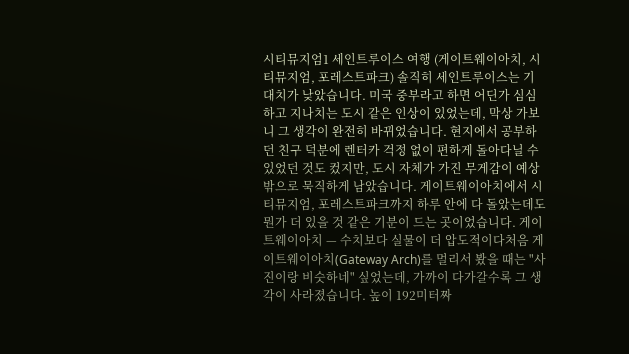시티뮤지엄1 세인트루이스 여행 (게이트웨이아치, 시티뮤지엄, 포레스트파크) 솔직히 세인트루이스는 기대치가 낮았습니다. 미국 중부라고 하면 어딘가 심심하고 지나치는 도시 같은 인상이 있었는데, 막상 가보니 그 생각이 완전히 바뀌었습니다. 현지에서 공부하던 친구 덕분에 렌터카 걱정 없이 편하게 돌아다닐 수 있었던 것도 컸지만, 도시 자체가 가진 무게감이 예상 밖으로 묵직하게 남았습니다. 게이트웨이아치에서 시티뮤지엄, 포레스트파크까지 하루 안에 다 돌았는데도 뭔가 더 있을 것 같은 기분이 드는 곳이었습니다. 게이트웨이아치 — 수치보다 실물이 더 압도적이다처음 게이트웨이아치(Gateway Arch)를 멀리서 봤을 때는 "사진이랑 비슷하네" 싶었는데, 가까이 다가갈수록 그 생각이 사라졌습니다. 높이 192미터짜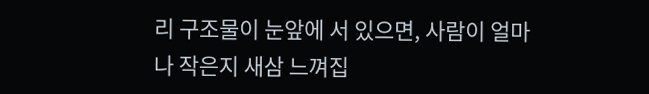리 구조물이 눈앞에 서 있으면, 사람이 얼마나 작은지 새삼 느껴집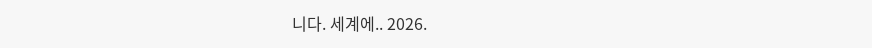니다. 세계에.. 2026.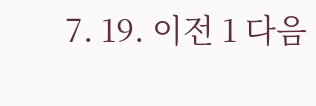7. 19. 이전 1 다음